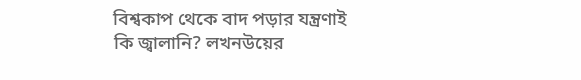বিশ্বকাপ থেকে বাদ পড়ার যন্ত্রণাই কি জ্বালানি? লখনউয়ের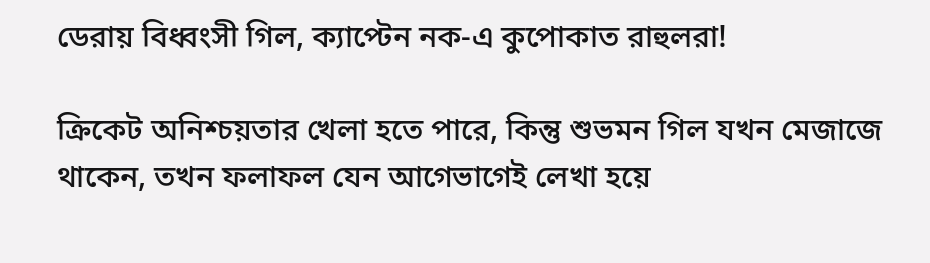ডেরায় বিধ্বংসী গিল, ক্যাপ্টেন নক-এ কুপোকাত রাহুলরা!

ক্রিকেট অনিশ্চয়তার খেলা হতে পারে, কিন্তু শুভমন গিল যখন মেজাজে থাকেন, তখন ফলাফল যেন আগেভাগেই লেখা হয়ে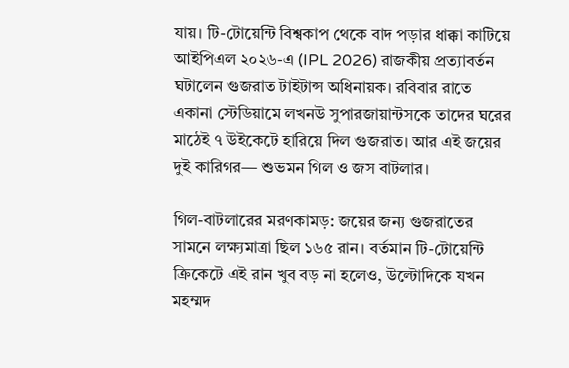যায়। টি-টোয়েন্টি বিশ্বকাপ থেকে বাদ পড়ার ধাক্কা কাটিয়ে আইপিএল ২০২৬-এ (IPL 2026) রাজকীয় প্রত্যাবর্তন ঘটালেন গুজরাত টাইটান্স অধিনায়ক। রবিবার রাতে একানা স্টেডিয়ামে লখনউ সুপারজায়ান্টসকে তাদের ঘরের মাঠেই ৭ উইকেটে হারিয়ে দিল গুজরাত। আর এই জয়ের দুই কারিগর— শুভমন গিল ও জস বাটলার।

গিল-বাটলারের মরণকামড়: জয়ের জন্য গুজরাতের সামনে লক্ষ্যমাত্রা ছিল ১৬৫ রান। বর্তমান টি-টোয়েন্টি ক্রিকেটে এই রান খুব বড় না হলেও, উল্টোদিকে যখন মহম্মদ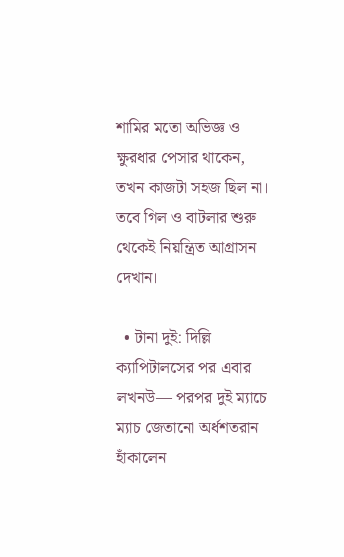শামির মতো অভিজ্ঞ ও ক্ষুরধার পেসার থাকেন, তখন কাজটা সহজ ছিল না। তবে গিল ও বাটলার শুরু থেকেই নিয়ন্ত্রিত আগ্রাসন দেখান।

  • টানা দুই: দিল্লি ক্যাপিটালসের পর এবার লখনউ— পরপর দুই ম্যাচে ম্যাচ জেতানো অর্ধশতরান হাঁকালেন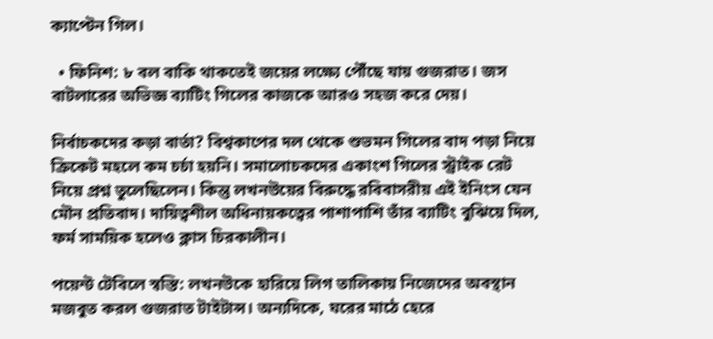ক্যাপ্টেন গিল।

  • ফিনিশ: ৮ বল বাকি থাকতেই জয়ের লক্ষ্যে পৌঁছে যায় গুজরাত। জস বাটলারের অভিজ্ঞ ব্যাটিং গিলের কাজকে আরও সহজ করে দেয়।

নির্বাচকদের কড়া বার্তা? বিশ্বকাপের দল থেকে শুভমন গিলের বাদ পড়া নিয়ে ক্রিকেট মহলে কম চর্চা হয়নি। সমালোচকদের একাংশ গিলের স্ট্রাইক রেট নিয়ে প্রশ্ন তুলেছিলেন। কিন্তু লখনউয়ের বিরুদ্ধে রবিবাসরীয় এই ইনিংস যেন মৌন প্রতিবাদ। দায়িত্বশীল অধিনায়কত্বের পাশাপাশি তাঁর ব্যাটিং বুঝিয়ে দিল, ফর্ম সাময়িক হলেও ক্লাস চিরকালীন।

পয়েন্ট টেবিলে স্বস্তি: লখনউকে হারিয়ে লিগ তালিকায় নিজেদের অবস্থান মজবুত করল গুজরাত টাইটান্স। অন্যদিকে, ঘরের মাঠে হেরে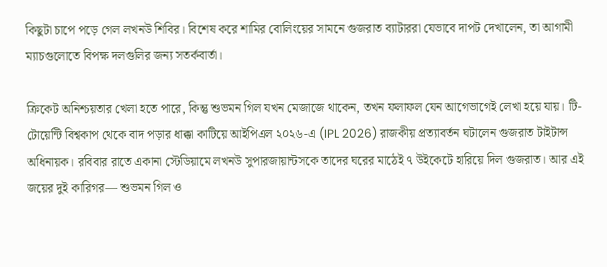কিছুটা চাপে পড়ে গেল লখনউ শিবির। বিশেষ করে শামির বোলিংয়ের সামনে গুজরাত ব্যাটাররা যেভাবে দাপট দেখালেন, তা আগামী ম্যাচগুলোতে বিপক্ষ দলগুলির জন্য সতর্কবার্তা।

ক্রিকেট অনিশ্চয়তার খেলা হতে পারে, কিন্তু শুভমন গিল যখন মেজাজে থাকেন, তখন ফলাফল যেন আগেভাগেই লেখা হয়ে যায়। টি-টোয়েন্টি বিশ্বকাপ থেকে বাদ পড়ার ধাক্কা কাটিয়ে আইপিএল ২০২৬-এ (IPL 2026) রাজকীয় প্রত্যাবর্তন ঘটালেন গুজরাত টাইটান্স অধিনায়ক। রবিবার রাতে একানা স্টেডিয়ামে লখনউ সুপারজায়ান্টসকে তাদের ঘরের মাঠেই ৭ উইকেটে হারিয়ে দিল গুজরাত। আর এই জয়ের দুই কারিগর— শুভমন গিল ও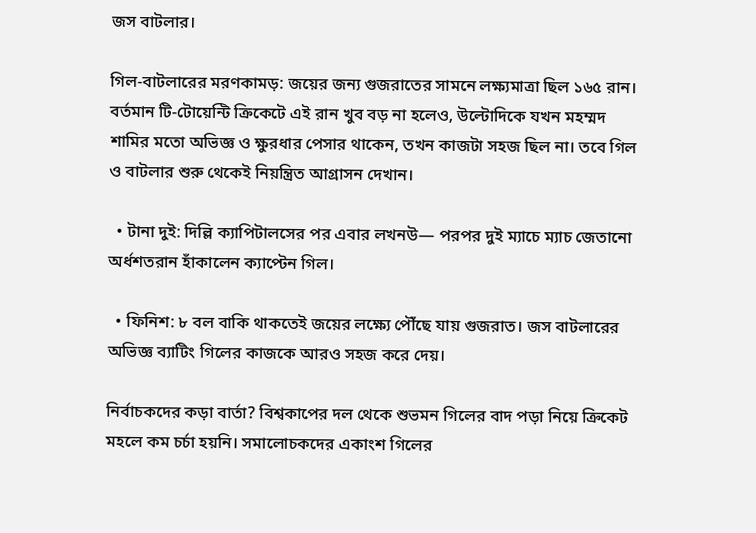জস বাটলার।

গিল-বাটলারের মরণকামড়: জয়ের জন্য গুজরাতের সামনে লক্ষ্যমাত্রা ছিল ১৬৫ রান। বর্তমান টি-টোয়েন্টি ক্রিকেটে এই রান খুব বড় না হলেও, উল্টোদিকে যখন মহম্মদ শামির মতো অভিজ্ঞ ও ক্ষুরধার পেসার থাকেন, তখন কাজটা সহজ ছিল না। তবে গিল ও বাটলার শুরু থেকেই নিয়ন্ত্রিত আগ্রাসন দেখান।

  • টানা দুই: দিল্লি ক্যাপিটালসের পর এবার লখনউ— পরপর দুই ম্যাচে ম্যাচ জেতানো অর্ধশতরান হাঁকালেন ক্যাপ্টেন গিল।

  • ফিনিশ: ৮ বল বাকি থাকতেই জয়ের লক্ষ্যে পৌঁছে যায় গুজরাত। জস বাটলারের অভিজ্ঞ ব্যাটিং গিলের কাজকে আরও সহজ করে দেয়।

নির্বাচকদের কড়া বার্তা? বিশ্বকাপের দল থেকে শুভমন গিলের বাদ পড়া নিয়ে ক্রিকেট মহলে কম চর্চা হয়নি। সমালোচকদের একাংশ গিলের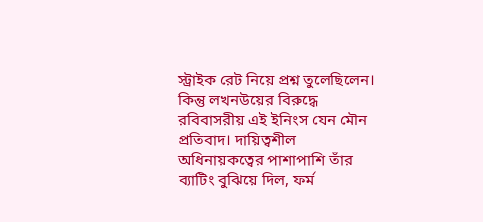স্ট্রাইক রেট নিয়ে প্রশ্ন তুলেছিলেন। কিন্তু লখনউয়ের বিরুদ্ধে রবিবাসরীয় এই ইনিংস যেন মৌন প্রতিবাদ। দায়িত্বশীল অধিনায়কত্বের পাশাপাশি তাঁর ব্যাটিং বুঝিয়ে দিল, ফর্ম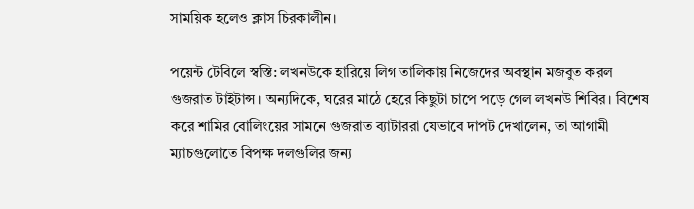সাময়িক হলেও ক্লাস চিরকালীন।

পয়েন্ট টেবিলে স্বস্তি: লখনউকে হারিয়ে লিগ তালিকায় নিজেদের অবস্থান মজবুত করল গুজরাত টাইটান্স। অন্যদিকে, ঘরের মাঠে হেরে কিছুটা চাপে পড়ে গেল লখনউ শিবির। বিশেষ করে শামির বোলিংয়ের সামনে গুজরাত ব্যাটাররা যেভাবে দাপট দেখালেন, তা আগামী ম্যাচগুলোতে বিপক্ষ দলগুলির জন্য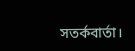সতর্কবার্তা।